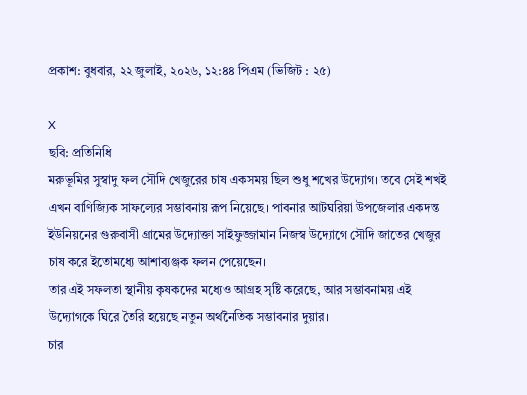প্রকাশ: বুধবার, ২২ জুলাই, ২০২৬, ১২:৪৪ পিএম (ভিজিট : ২৫)

X
ছবি: প্রতিনিধি
মরুভূমির সুস্বাদু ফল সৌদি খেজুরের চাষ একসময় ছিল শুধু শখের উদ্যোগ। তবে সেই শখই এখন বাণিজ্যিক সাফল্যের সম্ভাবনায় রূপ নিয়েছে। পাবনার আটঘরিয়া উপজেলার একদন্ত ইউনিয়নের গুরুবাসী গ্রামের উদ্যোক্তা সাইফুজ্জামান নিজস্ব উদ্যোগে সৌদি জাতের খেজুর চাষ করে ইতোমধ্যে আশাব্যঞ্জক ফলন পেয়েছেন।
তার এই সফলতা স্থানীয় কৃষকদের মধ্যেও আগ্রহ সৃষ্টি করেছে, আর সম্ভাবনাময় এই উদ্যোগকে ঘিরে তৈরি হয়েছে নতুন অর্থনৈতিক সম্ভাবনার দুয়ার।
চার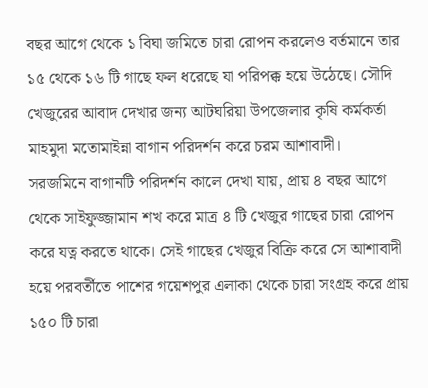বছর আগে থেকে ১ বিঘা জমিতে চারা রোপন করলেও বর্তমানে তার ১৫ থেকে ১৬ টি গাছে ফল ধরেছে যা পরিপক্ক হয়ে উঠেছে। সৌদি খেজুরের আবাদ দেখার জন্য আটঘরিয়া উপজেলার কৃষি কর্মকর্তা মাহমুদা মতোমাইন্না বাগান পরিদর্শন করে চরম আশাবাদী।
সরজমিনে বাগানটি পরিদর্শন কালে দেখা যায়, প্রায় ৪ বছর আগে থেকে সাইফুজ্জামান শখ করে মাত্র ৪ টি খেজুর গাছের চারা রোপন করে যত্ন করতে থাকে। সেই গাছের খেজুর বিক্রি করে সে আশাবাদী হয়ে পরবর্তীতে পাশের গয়েশপুর এলাকা থেকে চারা সংগ্রহ করে প্রায় ১৫০ টি চারা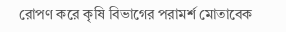রোপণ করে কৃষি বিভাগের পরামর্শ মোতাবেক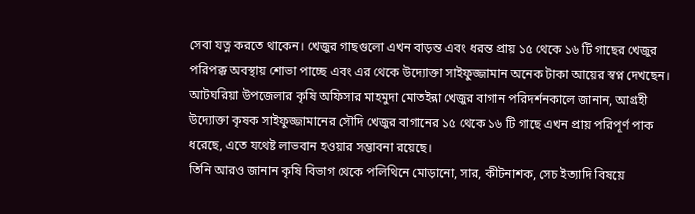সেবা যত্ন করতে থাকেন। খেজুর গাছগুলো এখন বাড়ন্ত এবং ধরন্ত প্রায় ১৫ থেকে ১৬ টি গাছের খেজুর পরিপক্ক অবস্থায় শোভা পাচ্ছে এবং এর থেকে উদ্যোক্তা সাইফুজ্জামান অনেক টাকা আয়ের স্বপ্ন দেখছেন।
আটঘরিয়া উপজেলার কৃষি অফিসার মাহমুদা মোতইন্না খেজুর বাগান পরিদর্শনকালে জানান, আগ্রহী উদ্যোক্তা কৃষক সাইফুজ্জামানের সৌদি খেজুর বাগানের ১৫ থেকে ১৬ টি গাছে এখন প্রায় পরিপূর্ণ পাক ধরেছে, এতে যথেষ্ট লাভবান হওয়ার সম্ভাবনা রয়েছে।
তিনি আরও জানান কৃষি বিভাগ থেকে পলিথিনে মোড়ানো, সার, কীটনাশক, সেচ ইত্যাদি বিষয়ে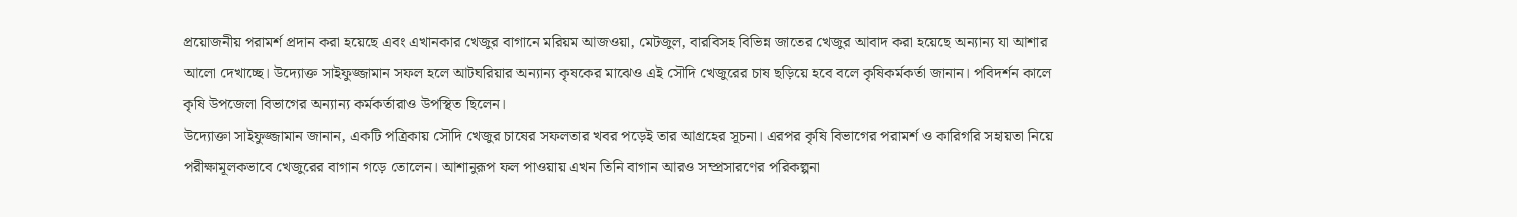প্রয়োজনীয় পরামর্শ প্রদান করা হয়েছে এবং এখানকার খেজুর বাগানে মরিয়ম আজওয়া, মেটজুল, বারবিসহ বিভিন্ন জাতের খেজুর আবাদ করা হয়েছে অন্যান্য যা আশার আলো দেখাচ্ছে। উদ্যোক্ত সাইফুজ্জামান সফল হলে আটঘরিয়ার অন্যান্য কৃষকের মাঝেও এই সৌদি খেজুরের চাষ ছড়িয়ে হবে বলে কৃষিকর্মকর্তা জানান। পবিদর্শন কালে কৃষি উপজেলা বিভাগের অন্যান্য কর্মকর্তারাও উপস্থিত ছিলেন।
উদ্যোক্তা সাইফুজ্জামান জানান, একটি পত্রিকায় সৌদি খেজুর চাষের সফলতার খবর পড়েই তার আগ্রহের সূচনা। এরপর কৃষি বিভাগের পরামর্শ ও কারিগরি সহায়তা নিয়ে পরীক্ষামূলকভাবে খেজুরের বাগান গড়ে তোলেন। আশানুরূপ ফল পাওয়ায় এখন তিনি বাগান আরও সম্প্রসারণের পরিকল্পনা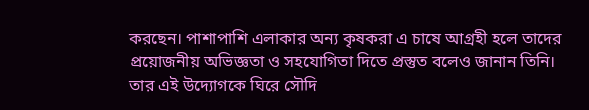করছেন। পাশাপাশি এলাকার অন্য কৃষকরা এ চাষে আগ্রহী হলে তাদের প্রয়োজনীয় অভিজ্ঞতা ও সহযোগিতা দিতে প্রস্তুত বলেও জানান তিনি। তার এই উদ্যোগকে ঘিরে সৌদি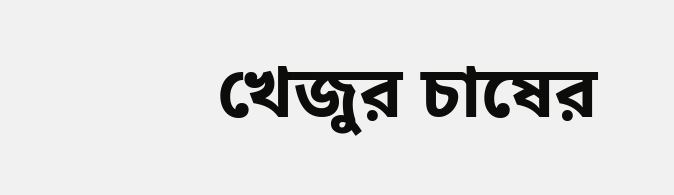খেজুর চাষের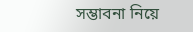সম্ভাবনা নিয়ে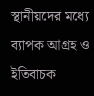স্থানীয়দের মধ্যে ব্যাপক আগ্রহ ও ইতিবাচক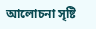আলোচনা সৃষ্টি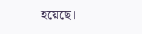হয়েছে।